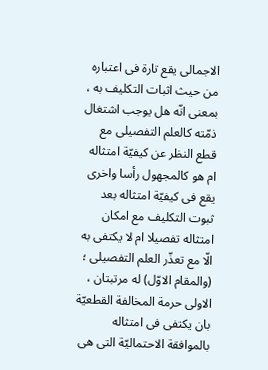الاجمالى يقع تارة فى اعتباره من حيث اثبات التكليف به ، بمعنى انّه هل يوجب اشتغال ذمّته كالعلم التفصيلى مع قطع النظر عن كيفيّة امتثاله ام هو كالمجهول رأسا واخرى يقع فى كيفيّة امتثاله بعد ثبوت التكليف مع امكان امتثاله تفصيلا ام لا يكتفى به الّا مع تعذّر العلم التفصيلى ؛
(والمقام الاوّل) له مرتبتان ، الاولى حرمة المخالفة القطعيّة بان يكتفى فى امتثاله بالموافقة الاحتماليّة التى هى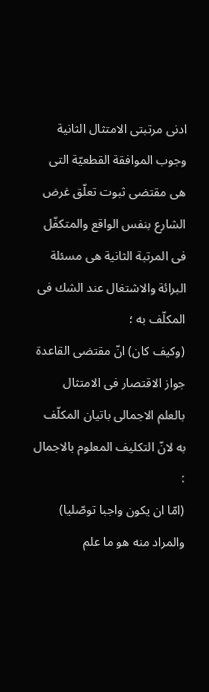ادنى مرتبتى الامتثال الثانية وجوب الموافقة القطعيّة التى هى مقتضى ثبوت تعلّق غرض الشارع بنفس الواقع والمتكفّل فى المرتبة الثانية هى مسئلة البرائة والاشتغال عند الشك فى المكلّف به ؛
(وكيف كان) انّ مقتضى القاعدة جواز الاقتصار فى الامتثال بالعلم الاجمالى باتيان المكلّف به لانّ التكليف المعلوم بالاجمال :
(امّا ان يكون واجبا توصّليا) والمراد منه هو ما علم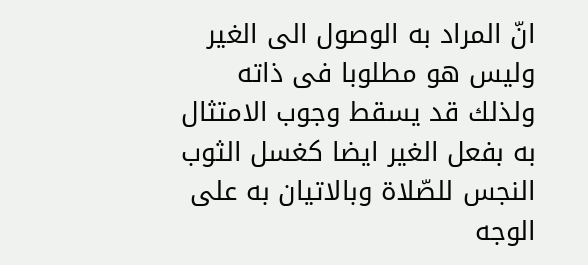انّ المراد به الوصول الى الغير وليس هو مطلوبا فى ذاته ولذلك قد يسقط وجوب الامتثال به بفعل الغير ايضا كغسل الثوب النجس للصّلاة وبالاتيان به على الوجه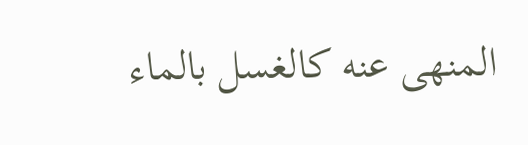المنهى عنه كالغسل بالماء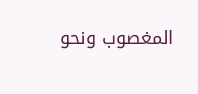المغصوب ونحو